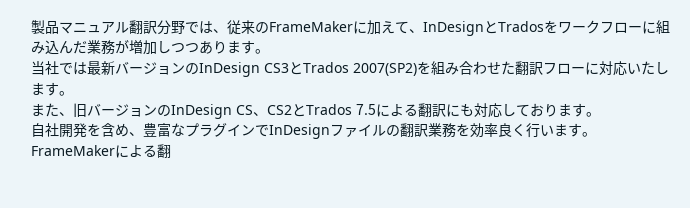製品マニュアル翻訳分野では、従来のFrameMakerに加えて、InDesignとTradosをワークフローに組み込んだ業務が増加しつつあります。
当社では最新バージョンのInDesign CS3とTrados 2007(SP2)を組み合わせた翻訳フローに対応いたします。
また、旧バージョンのInDesign CS、CS2とTrados 7.5による翻訳にも対応しております。
自社開発を含め、豊富なプラグインでInDesignファイルの翻訳業務を効率良く行います。
FrameMakerによる翻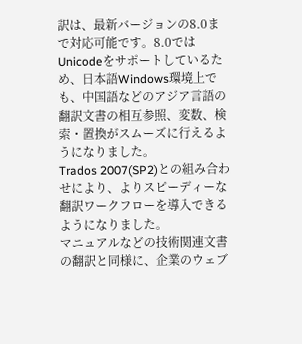訳は、最新バージョンの8.0まで対応可能です。8.0ではUnicodeをサポートしているため、日本語Windows環境上でも、中国語などのアジア言語の翻訳文書の相互参照、変数、検索・置換がスムーズに行えるようになりました。
Trados 2007(SP2)との組み合わせにより、よりスピーディーな翻訳ワークフローを導入できるようになりました。
マニュアルなどの技術関連文書の翻訳と同様に、企業のウェブ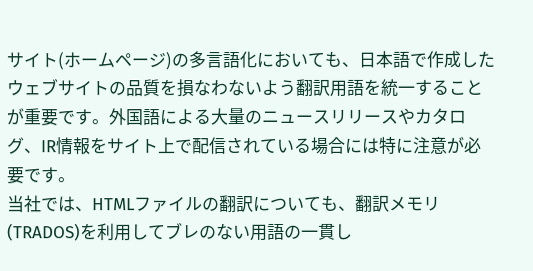サイト(ホームページ)の多言語化においても、日本語で作成したウェブサイトの品質を損なわないよう翻訳用語を統一することが重要です。外国語による大量のニュースリリースやカタログ、IR情報をサイト上で配信されている場合には特に注意が必要です。
当社では、HTMLファイルの翻訳についても、翻訳メモリ(TRADOS)を利用してブレのない用語の一貫し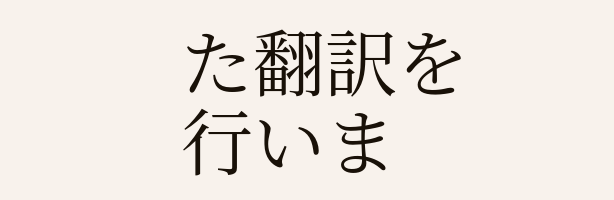た翻訳を行いま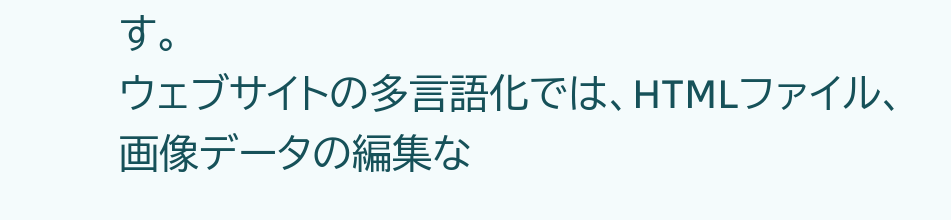す。
ウェブサイトの多言語化では、HTMLファイル、画像データの編集な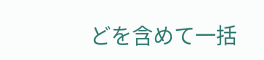どを含めて一括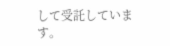して受託しています。